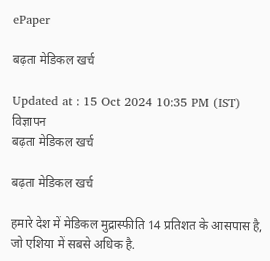ePaper

बढ़ता मेडिकल खर्च

Updated at : 15 Oct 2024 10:35 PM (IST)
विज्ञापन
बढ़ता मेडिकल खर्च

बढ़ता मेडिकल खर्च

हमारे देश में मेडिकल मुद्रास्फीति 14 प्रतिशत के आसपास है, जो एशिया में सबसे अधिक है.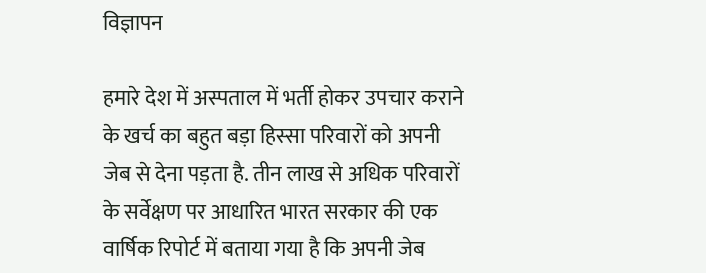विज्ञापन

हमारे देश में अस्पताल में भर्ती होकर उपचार कराने के खर्च का बहुत बड़ा हिस्सा परिवारों को अपनी जेब से देना पड़ता है. तीन लाख से अधिक परिवारों के सर्वेक्षण पर आधारित भारत सरकार की एक वार्षिक रिपोर्ट में बताया गया है कि अपनी जेब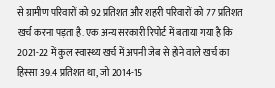से ग्रामीण परिवारों को 92 प्रतिशत और शहरी परिवारों को 77 प्रतिशत खर्च करना पड़ता है. एक अन्य सरकारी रिपोर्ट में बताया गया है कि 2021-22 में कुल स्वास्थ्य खर्च में अपनी जेब से होने वाले खर्च का हिस्सा 39.4 प्रतिशत था, जो 2014-15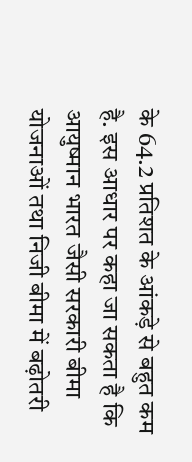के 64.2 प्रतिशत के आंकड़े से बहुत कम है. इस आधार पर कहा जा सकता है कि आयुष्मान भारत जैसी सरकारी बीमा योजनाओं तथा निजी बीमा में बढ़ोतरी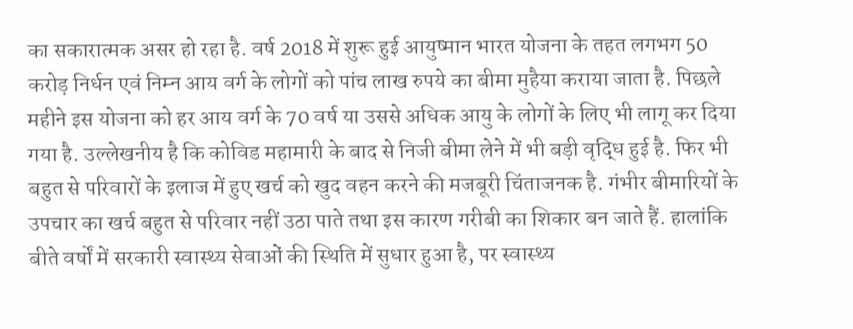का सकारात्मक असर हो रहा है. वर्ष 2018 में शुरू हुई आयुष्मान भारत योजना के तहत लगभग 50 करोड़ निर्धन एवं निम्न आय वर्ग के लोगों को पांच लाख रुपये का बीमा मुहैया कराया जाता है. पिछले महीने इस योजना को हर आय वर्ग के 70 वर्ष या उससे अधिक आयु के लोगों के लिए भी लागू कर दिया गया है. उल्लेखनीय है कि कोविड महामारी के बाद से निजी बीमा लेने में भी बड़ी वृद्धि हुई है. फिर भी बहुत से परिवारों के इलाज में हुए खर्च को खुद वहन करने की मजबूरी चिंताजनक है. गंभीर बीमारियों के उपचार का खर्च बहुत से परिवार नहीं उठा पाते तथा इस कारण गरीबी का शिकार बन जाते हैं. हालांकि बीते वर्षों में सरकारी स्वास्थ्य सेवाओं की स्थिति में सुधार हुआ है, पर स्वास्थ्य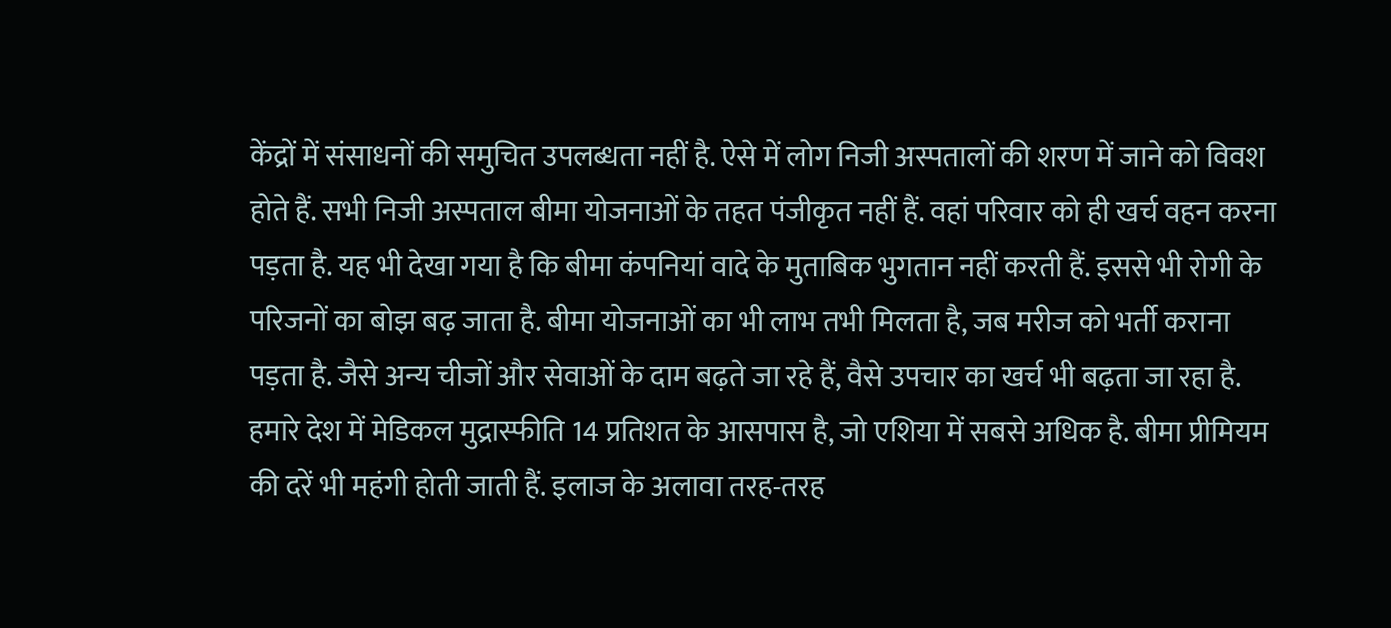केंद्रों में संसाधनों की समुचित उपलब्धता नहीं है. ऐसे में लोग निजी अस्पतालों की शरण में जाने को विवश होते हैं. सभी निजी अस्पताल बीमा योजनाओं के तहत पंजीकृत नहीं हैं. वहां परिवार को ही खर्च वहन करना पड़ता है. यह भी देखा गया है कि बीमा कंपनियां वादे के मुताबिक भुगतान नहीं करती हैं. इससे भी रोगी के परिजनों का बोझ बढ़ जाता है. बीमा योजनाओं का भी लाभ तभी मिलता है, जब मरीज को भर्ती कराना पड़ता है. जैसे अन्य चीजों और सेवाओं के दाम बढ़ते जा रहे हैं, वैसे उपचार का खर्च भी बढ़ता जा रहा है. हमारे देश में मेडिकल मुद्रास्फीति 14 प्रतिशत के आसपास है, जो एशिया में सबसे अधिक है. बीमा प्रीमियम की दरें भी महंगी होती जाती हैं. इलाज के अलावा तरह-तरह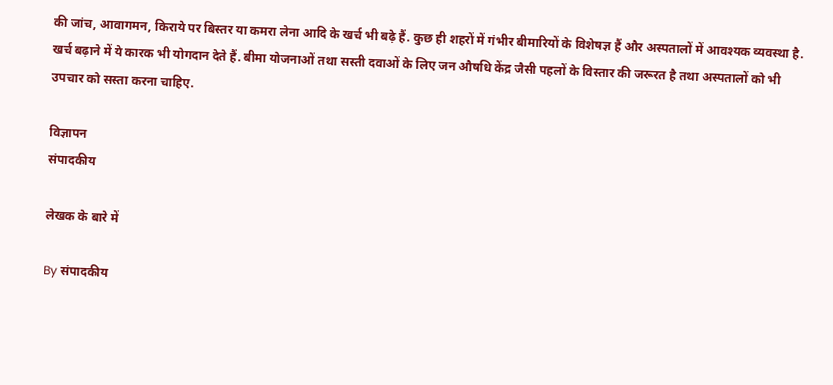की जांच, आवागमन, किराये पर बिस्तर या कमरा लेना आदि के खर्च भी बढ़े हैं. कुछ ही शहरों में गंभीर बीमारियों के विशेषज्ञ हैं और अस्पतालों में आवश्यक व्यवस्था है. खर्च बढ़ाने में ये कारक भी योगदान देते हैं. बीमा योजनाओं तथा सस्ती दवाओं के लिए जन औषधि केंद्र जैसी पहलों के विस्तार की जरूरत है तथा अस्पतालों को भी उपचार को सस्ता करना चाहिए.

विज्ञापन
संपादकीय

लेखक के बारे में

By संपादकीय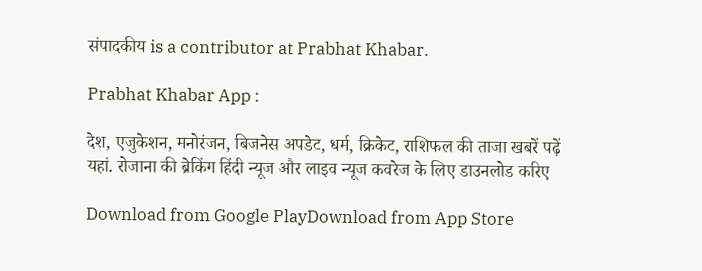संपादकीय is a contributor at Prabhat Khabar.

Prabhat Khabar App :

देश, एजुकेशन, मनोरंजन, बिजनेस अपडेट, धर्म, क्रिकेट, राशिफल की ताजा खबरें पढ़ें यहां. रोजाना की ब्रेकिंग हिंदी न्यूज और लाइव न्यूज कवरेज के लिए डाउनलोड करिए

Download from Google PlayDownload from App Store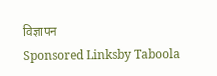विज्ञापन
Sponsored Linksby Taboola